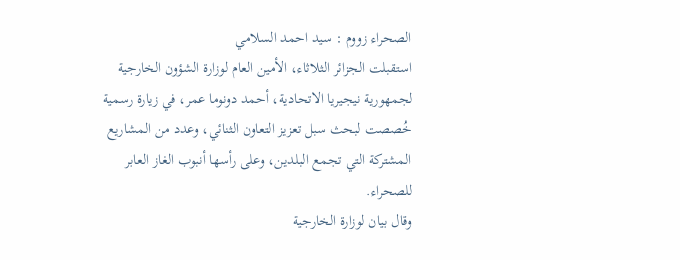الصحراء زووم : سيد احمد السلامي
استقبلت الجزائر الثلاثاء، الأمين العام لوزارة الشؤون الخارجية لجمهورية نيجيريا الاتحادية، أحمد دونوما عمر، في زيارة رسمية خُصصت لبحث سبل تعزيز التعاون الثنائي، وعدد من المشاريع المشتركة التي تجمع البلدين، وعلى رأسها أنبوب الغاز العابر للصحراء.
وقال بيان لوزارة الخارجية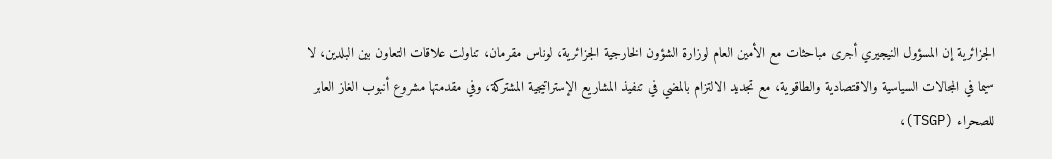الجزائرية إن المسؤول النيجيري أجرى مباحثات مع الأمين العام لوزارة الشؤون الخارجية الجزائرية، لوناس مقرمان، تناولت علاقات التعاون بين البلدين، لا سيما في المجالات السياسية والاقتصادية والطاقوية، مع تجديد الالتزام بالمضي في تنفيذ المشاريع الإستراتيجية المشتركة، وفي مقدمتها مشروع أنبوب الغاز العابر للصحراء (TSGP)،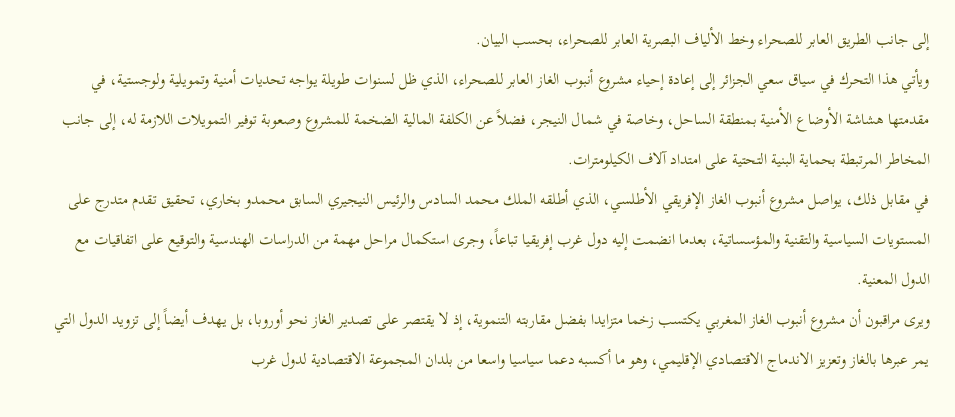إلى جانب الطريق العابر للصحراء وخط الألياف البصرية العابر للصحراء، بحسب البيان.
ويأتي هذا التحرك في سياق سعي الجزائر إلى إعادة إحياء مشروع أنبوب الغاز العابر للصحراء، الذي ظل لسنوات طويلة يواجه تحديات أمنية وتمويلية ولوجستية، في مقدمتها هشاشة الأوضاع الأمنية بمنطقة الساحل، وخاصة في شمال النيجر، فضلاً عن الكلفة المالية الضخمة للمشروع وصعوبة توفير التمويلات اللازمة له، إلى جانب المخاطر المرتبطة بحماية البنية التحتية على امتداد آلاف الكيلومترات.
في مقابل ذلك، يواصل مشروع أنبوب الغاز الإفريقي الأطلسي، الذي أطلقه الملك محمد السادس والرئيس النيجيري السابق محمدو بخاري، تحقيق تقدم متدرج على المستويات السياسية والتقنية والمؤسساتية، بعدما انضمت إليه دول غرب إفريقيا تباعاً، وجرى استكمال مراحل مهمة من الدراسات الهندسية والتوقيع على اتفاقيات مع الدول المعنية.
ويرى مراقبون أن مشروع أنبوب الغاز المغربي يكتسب زخما متزايدا بفضل مقاربته التنموية، إذ لا يقتصر على تصدير الغاز نحو أوروبا، بل يهدف أيضاً إلى تزويد الدول التي يمر عبرها بالغاز وتعزيز الاندماج الاقتصادي الإقليمي، وهو ما أكسبه دعما سياسيا واسعا من بلدان المجموعة الاقتصادية لدول غرب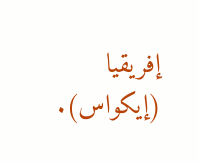إفريقيا (إيكواس).